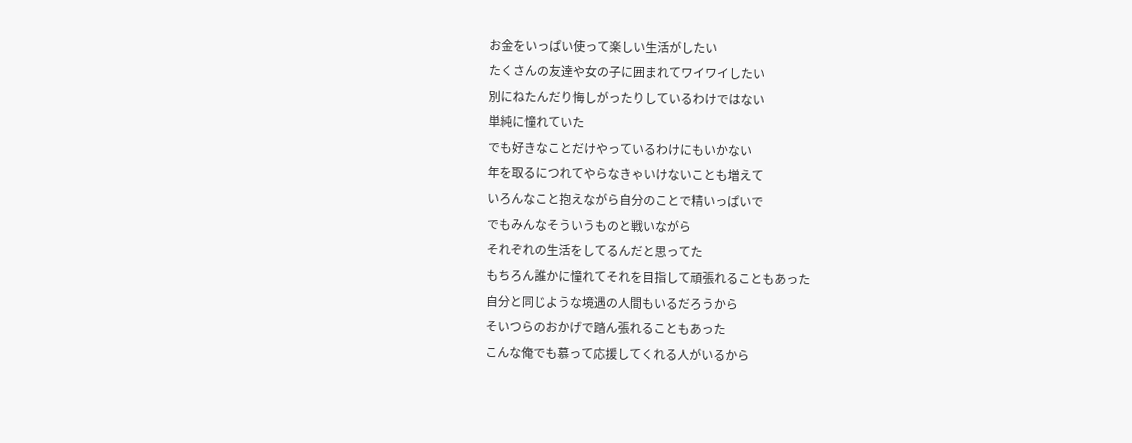お金をいっぱい使って楽しい生活がしたい
たくさんの友達や女の子に囲まれてワイワイしたい
別にねたんだり悔しがったりしているわけではない
単純に憧れていた
でも好きなことだけやっているわけにもいかない
年を取るにつれてやらなきゃいけないことも増えて
いろんなこと抱えながら自分のことで精いっぱいで
でもみんなそういうものと戦いながら
それぞれの生活をしてるんだと思ってた
もちろん誰かに憧れてそれを目指して頑張れることもあった
自分と同じような境遇の人間もいるだろうから
そいつらのおかげで踏ん張れることもあった
こんな俺でも慕って応援してくれる人がいるから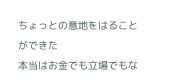ちょっとの意地をはることができた
本当はお金でも立場でもな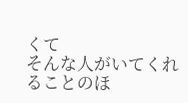くて
そんな人がいてくれることのほ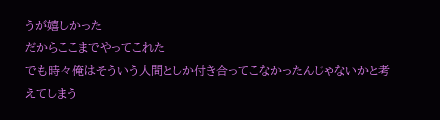うが嬉しかった
だからここまでやってこれた
でも時々俺はそういう人間としか付き合ってこなかったんじゃないかと考えてしまう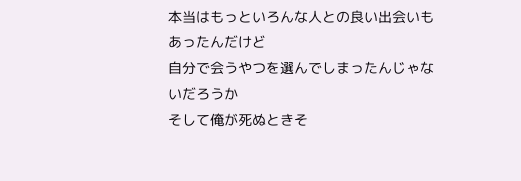本当はもっといろんな人との良い出会いもあったんだけど
自分で会うやつを選んでしまったんじゃないだろうか
そして俺が死ぬときそ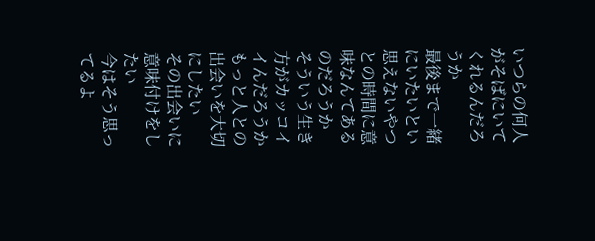いつらの何人がそばにいてくれるんだろうか
最後まで一緒にいたいとい思えないやつとの時間に意味なんてあるのだろうか
そういう生き方がカッコイイんだろうか
もっと人との出会いを大切にしたい
その出会いに意味付けをしたい
今はそう思ってるよ